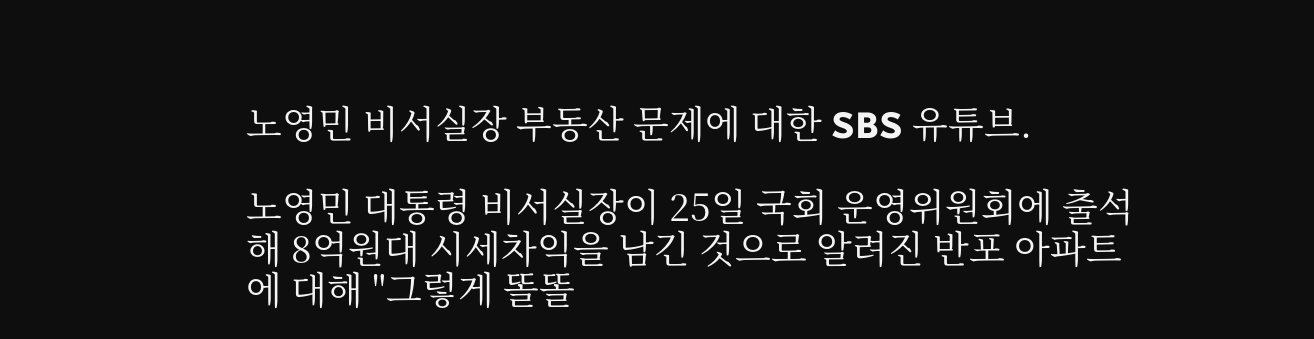노영민 비서실장 부동산 문제에 대한 SBS 유튜브.

노영민 대통령 비서실장이 25일 국회 운영위원회에 출석해 8억원대 시세차익을 남긴 것으로 알려진 반포 아파트에 대해 "그렇게 똘똘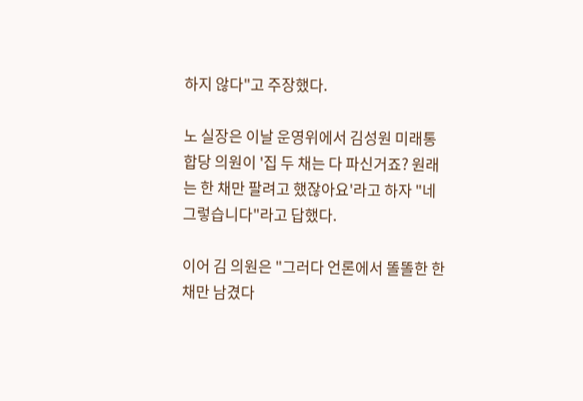하지 않다"고 주장했다.

노 실장은 이날 운영위에서 김성원 미래통합당 의원이 '집 두 채는 다 파신거죠? 원래는 한 채만 팔려고 했잖아요'라고 하자 "네 그렇습니다"라고 답했다.

이어 김 의원은 "그러다 언론에서 똘똘한 한 채만 남겼다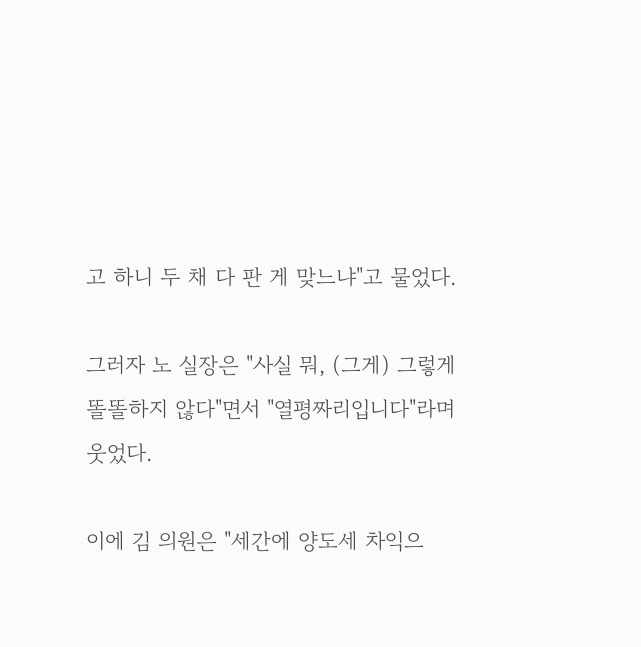고 하니 두 채 다 판 게 맞느냐"고 물었다.

그러자 노 실장은 "사실 뭐, (그게) 그렇게 똘똘하지 않다"면서 "열평짜리입니다"라며 웃었다.

이에 김 의원은 "세간에 양도세 차익으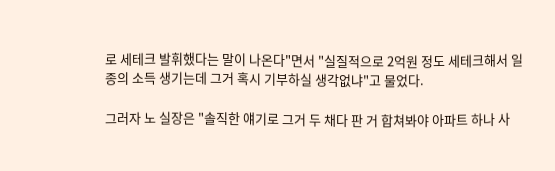로 세테크 발휘했다는 말이 나온다"면서 "실질적으로 2억원 정도 세테크해서 일종의 소득 생기는데 그거 혹시 기부하실 생각없냐"고 물었다.

그러자 노 실장은 "솔직한 얘기로 그거 두 채다 판 거 합쳐봐야 아파트 하나 사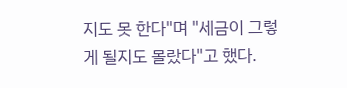지도 못 한다"며 "세금이 그렇게 될지도 몰랐다"고 했다.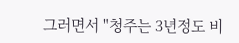그러면서 "청주는 3년정도 비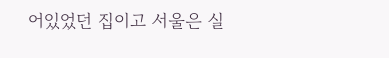어있었던 집이고 서울은 실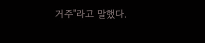거주"라고 말했다.